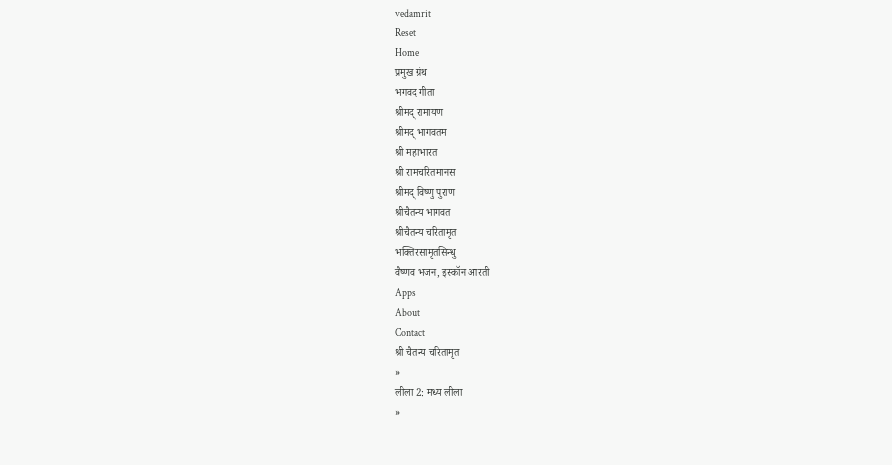vedamrit
Reset
Home
प्रमुख ग्रंथ
भगवद गीता
श्रीमद् रामायण
श्रीमद् भागवतम
श्री महाभारत
श्री रामचरितमानस
श्रीमद् विष्णु पुराण
श्रीचैतन्य भागवत
श्रीचैतन्य चरितामृत
भक्तिरसामृतसिन्धु
वैष्णव भजन, इस्कॉन आरती
Apps
About
Contact
श्री चैतन्य चरितामृत
»
लीला 2: मध्य लीला
»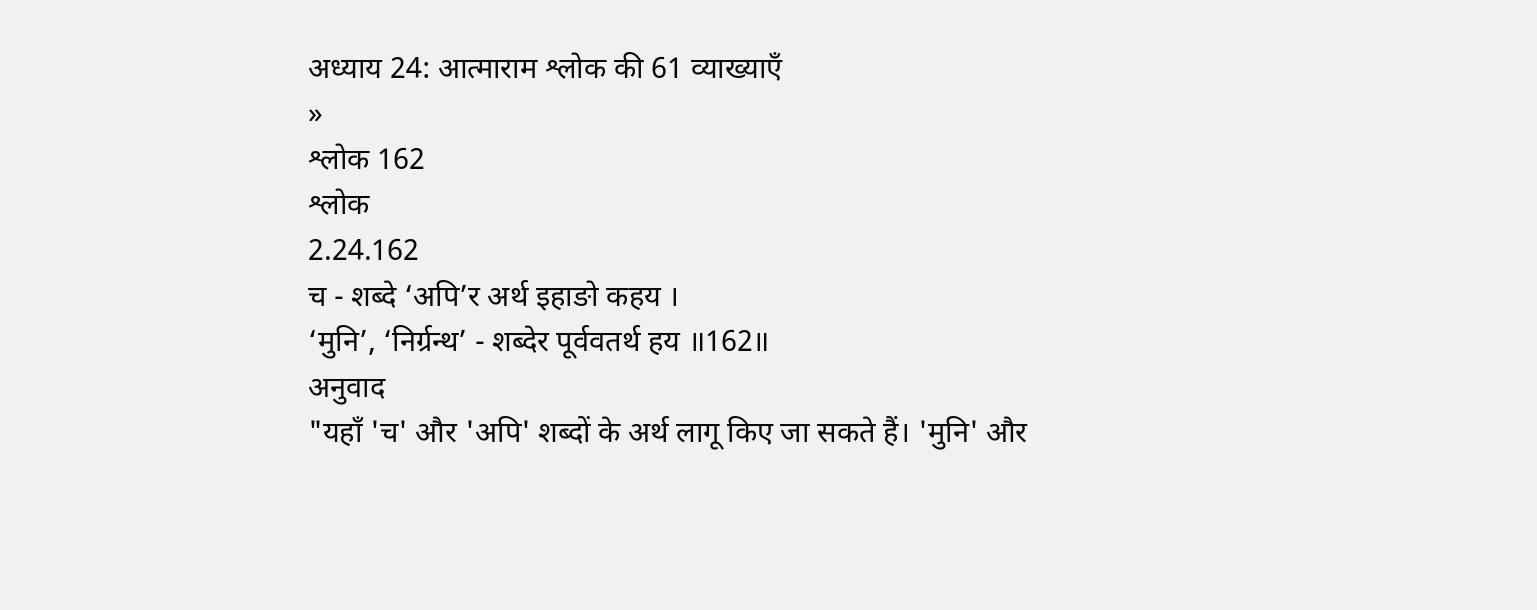अध्याय 24: आत्माराम श्लोक की 61 व्याख्याएँ
»
श्लोक 162
श्लोक
2.24.162
च - शब्दे ‘अपि’र अर्थ इहाङो कहय ।
‘मुनि’, ‘निर्ग्रन्थ’ - शब्देर पूर्ववतर्थ हय ॥162॥
अनुवाद
"यहाँ 'च' और 'अपि' शब्दों के अर्थ लागू किए जा सकते हैं। 'मुनि' और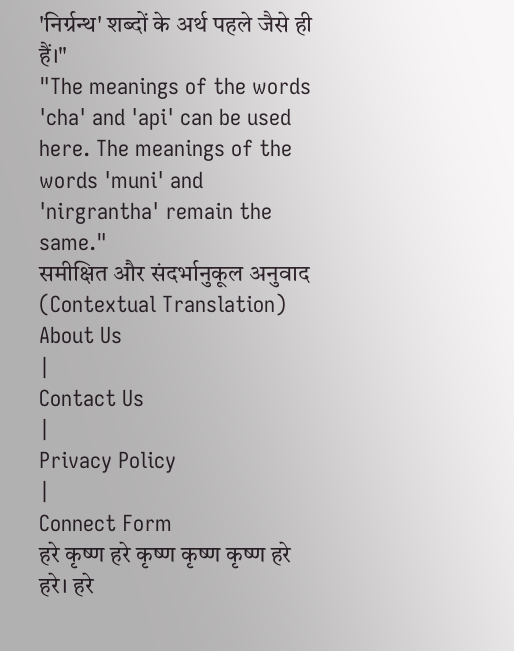'निर्ग्रन्थ' शब्दों के अर्थ पहले जैसे ही हैं।"
"The meanings of the words 'cha' and 'api' can be used here. The meanings of the words 'muni' and 'nirgrantha' remain the same."
समीक्षित और संदर्भानुकूल अनुवाद (Contextual Translation)
About Us
|
Contact Us
|
Privacy Policy
|
Connect Form
हरे कृष्ण हरे कृष्ण कृष्ण कृष्ण हरे हरे। हरे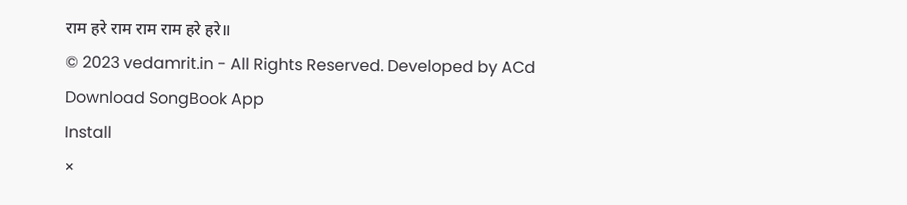राम हरे राम राम राम हरे हरे॥
© 2023 vedamrit.in - All Rights Reserved. Developed by ACd
Download SongBook App
Install
×